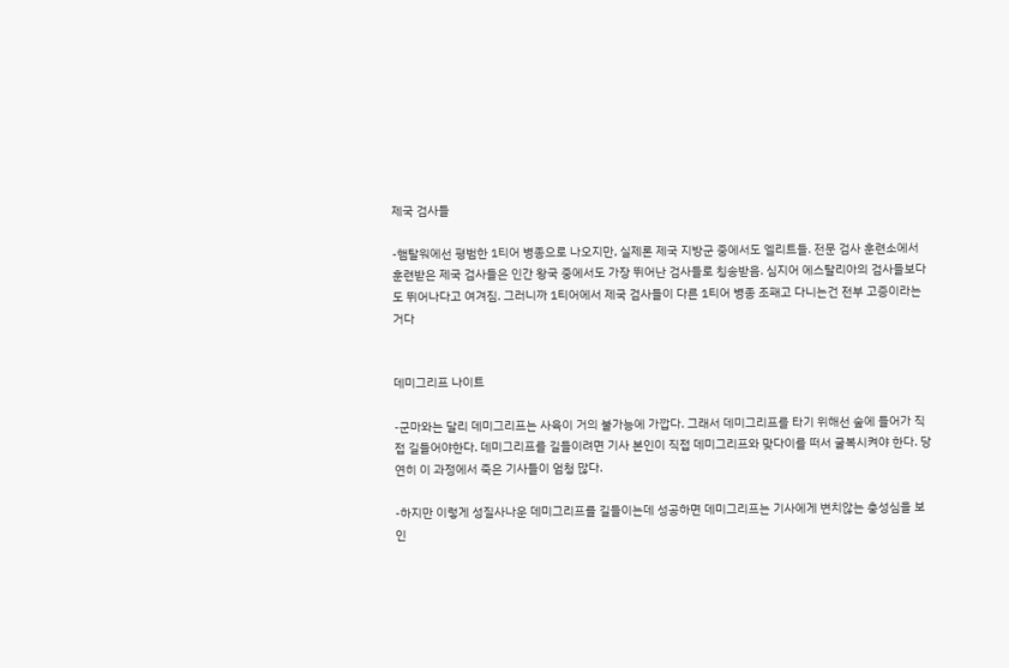제국 검사들

-햄탈워에선 평범한 1티어 병종으로 나오지만, 실제론 제국 지방군 중에서도 엘리트들. 전문 검사 훈련소에서 훈련받은 제국 검사들은 인간 왕국 중에서도 가장 뛰어난 검사들로 칭송받음. 심지어 에스탈리아의 검사들보다도 뛰어나다고 여겨짐. 그러니까 1티어에서 제국 검사들이 다른 1티어 병종 조패고 다니는건 전부 고증이라는거다


데미그리프 나이트

-군마와는 달리 데미그리프는 사육이 거의 불가능에 가깝다. 그래서 데미그리프를 타기 위해선 숲에 들어가 직접 길들어야한다. 데미그리프를 길들이려면 기사 본인이 직접 데미그리프와 맞다이를 떠서 굴복시켜야 한다. 당연히 이 과정에서 죽은 기사들이 엄청 많다.

-하지만 이렇게 성질사나운 데미그리프를 길들이는데 성공하면 데미그리프는 기사에게 변치않는 충성심을 보인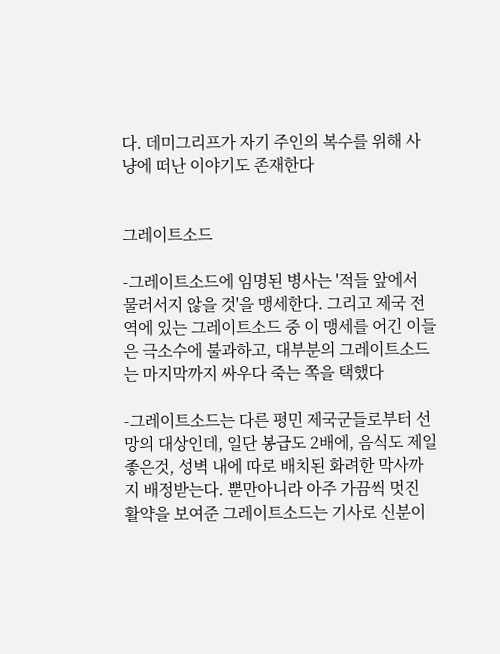다. 데미그리프가 자기 주인의 복수를 위해 사냥에 떠난 이야기도 존재한다


그레이트소드

-그레이트소드에 임명된 병사는 '적들 앞에서 물러서지 않을 것'을 맹세한다. 그리고 제국 전역에 있는 그레이트소드 중 이 맹세를 어긴 이들은 극소수에 불과하고, 대부분의 그레이트소드는 마지막까지 싸우다 죽는 쪽을 택했다

-그레이트소드는 다른 평민 제국군들로부터 선망의 대상인데, 일단 봉급도 2배에, 음식도 제일 좋은것, 성벽 내에 따로 배치된 화려한 막사까지 배정받는다. 뿐만아니라 아주 가끔씩 멋진 활약을 보여준 그레이트소드는 기사로 신분이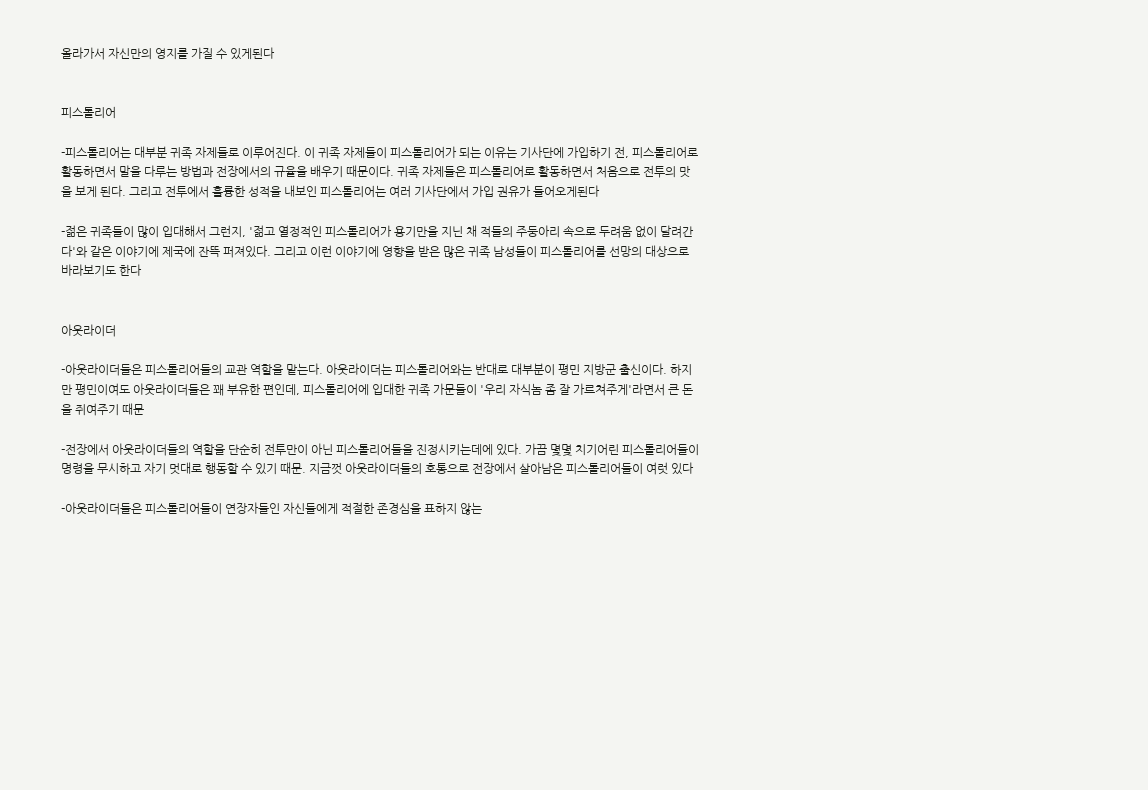올라가서 자신만의 영지를 가질 수 있게된다


피스톨리어

-피스톨리어는 대부분 귀족 자제들로 이루어진다. 이 귀족 자제들이 피스톨리어가 되는 이유는 기사단에 가입하기 전, 피스톨리어로 활동하면서 말을 다루는 방법과 전장에서의 규율을 배우기 때문이다. 귀족 자제들은 피스톨리어로 활동하면서 처음으로 전투의 맛을 보게 된다. 그리고 전투에서 훌륭한 성적을 내보인 피스톨리어는 여러 기사단에서 가입 권유가 들어오게된다

-젊은 귀족들이 많이 입대해서 그런지, '젊고 열정적인 피스톨리어가 용기만을 지닌 채 적들의 주둥아리 속으로 두려움 없이 달려간다'와 같은 이야기에 제국에 잔뜩 퍼져있다. 그리고 이런 이야기에 영향을 받은 많은 귀족 남성들이 피스톨리어를 선망의 대상으로 바라보기도 한다


아웃라이더

-아웃라이더들은 피스톨리어들의 교관 역할을 맡는다. 아웃라이더는 피스톨리어와는 반대로 대부분이 평민 지방군 출신이다. 하지만 평민이여도 아웃라이더들은 꽤 부유한 편인데, 피스톨리어에 입대한 귀족 가문들이 '우리 자식놈 좀 잘 가르쳐주게'라면서 큰 돈을 쥐여주기 때문

-전장에서 아웃라이더들의 역할을 단순히 전투만이 아닌 피스톨리어들을 진정시키는데에 있다. 가끔 몇몇 치기어린 피스톨리어들이 명령을 무시하고 자기 멋대로 행동할 수 있기 때문. 지금껏 아웃라이더들의 호통으로 전장에서 살아남은 피스톨리어들이 여럿 있다

-아웃라이더들은 피스톨리어들이 연장자들인 자신들에게 적절한 존경심을 표하지 않는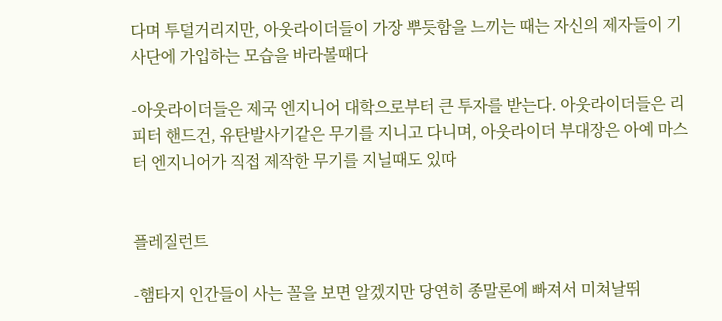다며 투덜거리지만, 아웃라이더들이 가장 뿌듯함을 느끼는 때는 자신의 제자들이 기사단에 가입하는 모습을 바라볼때다

-아웃라이더들은 제국 엔지니어 대학으로부터 큰 투자를 받는다. 아웃라이더들은 리피터 핸드건, 유탄발사기같은 무기를 지니고 다니며, 아웃라이더 부대장은 아예 마스터 엔지니어가 직접 제작한 무기를 지닐때도 있따


플레질런트

-햄타지 인간들이 사는 꼴을 보면 알겠지만 당연히 종말론에 빠져서 미쳐날뛰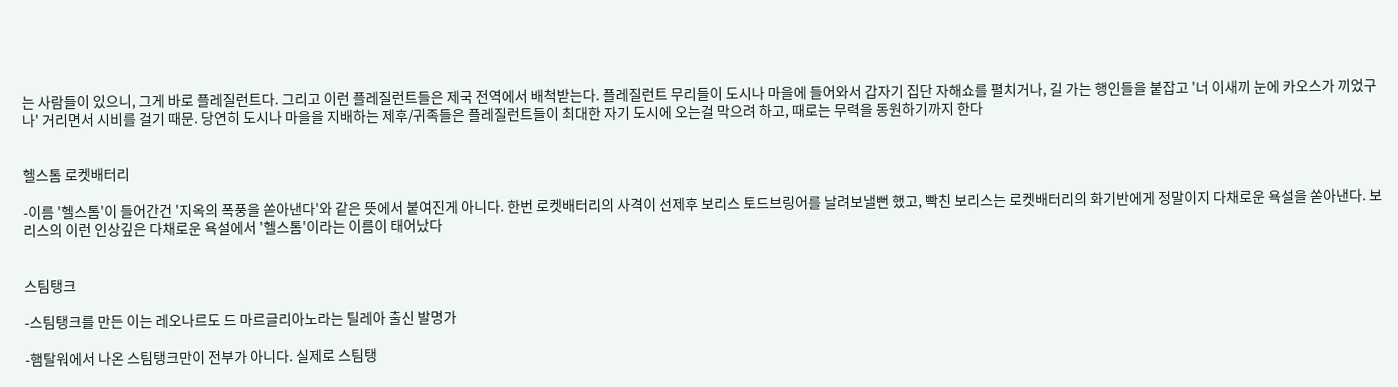는 사람들이 있으니, 그게 바로 플레질런트다. 그리고 이런 플레질런트들은 제국 전역에서 배척받는다. 플레질런트 무리들이 도시나 마을에 들어와서 갑자기 집단 자해쇼를 펼치거나, 길 가는 행인들을 붙잡고 '너 이새끼 눈에 카오스가 끼었구나' 거리면서 시비를 걸기 때문. 당연히 도시나 마을을 지배하는 제후/귀족들은 플레질런트들이 최대한 자기 도시에 오는걸 막으려 하고, 때로는 무력을 동원하기까지 한다


헬스톰 로켓배터리

-이름 '헬스톰'이 들어간건 '지옥의 폭풍을 쏟아낸다'와 같은 뜻에서 붙여진게 아니다. 한번 로켓배터리의 사격이 선제후 보리스 토드브링어를 날려보낼뻔 했고, 빡친 보리스는 로켓배터리의 화기반에게 정말이지 다채로운 욕설을 쏟아낸다. 보리스의 이런 인상깊은 다채로운 욕설에서 '헬스톰'이라는 이름이 태어났다


스팀탱크

-스팀탱크를 만든 이는 레오나르도 드 마르글리아노라는 틸레아 출신 발명가

-햄탈워에서 나온 스팀탱크만이 전부가 아니다. 실제로 스팀탱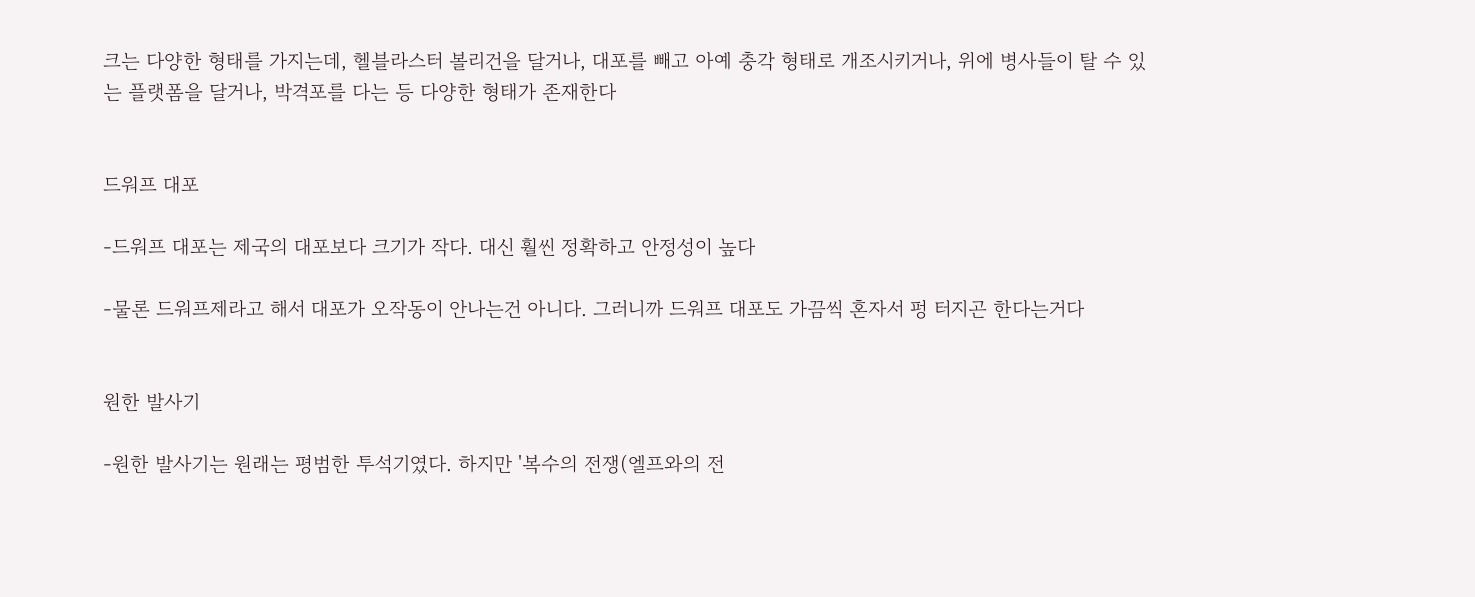크는 다양한 형태를 가지는데, 헬블라스터 볼리건을 달거나, 대포를 빼고 아예 충각 형태로 개조시키거나, 위에 병사들이 탈 수 있는 플랫폼을 달거나, 박격포를 다는 등 다양한 형태가 존재한다


드워프 대포

-드워프 대포는 제국의 대포보다 크기가 작다. 대신 훨씬 정확하고 안정성이 높다

-물론 드워프제라고 해서 대포가 오작동이 안나는건 아니다. 그러니까 드워프 대포도 가끔씩 혼자서 펑 터지곤 한다는거다


원한 발사기

-원한 발사기는 원래는 평범한 투석기였다. 하지만 '복수의 전쟁(엘프와의 전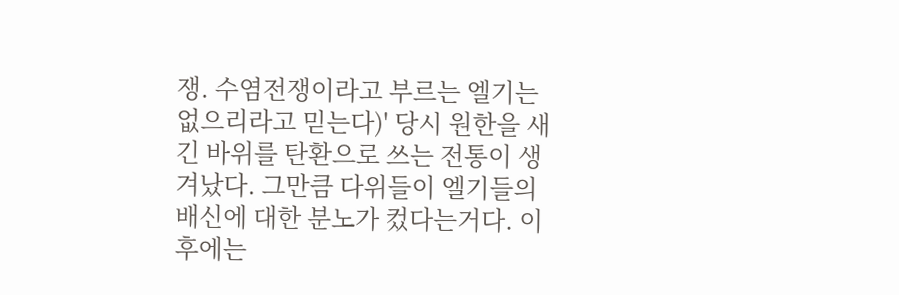쟁. 수염전쟁이라고 부르는 엘기는 없으리라고 믿는다)' 당시 원한을 새긴 바위를 탄환으로 쓰는 전통이 생겨났다. 그만큼 다위들이 엘기들의 배신에 대한 분노가 컸다는거다. 이후에는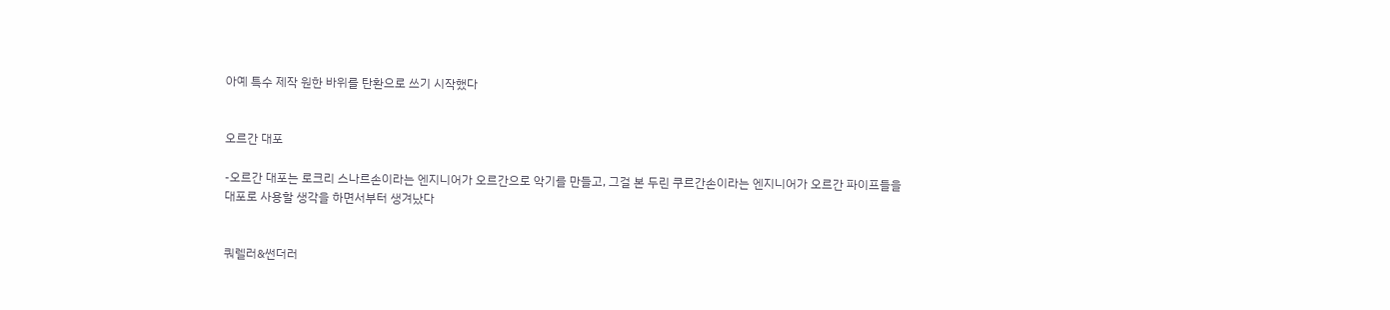아예 특수 제작 원한 바위를 탄환으로 쓰기 시작했다


오르간 대포

-오르간 대포는 로크리 스나르손이라는 엔지니어가 오르간으로 악기를 만들고, 그걸 본 두린 쿠르간손이라는 엔지니어가 오르간 파이프들을 대포로 사용할 생각을 하면서부터 생겨났다


쿼렐러&썬더러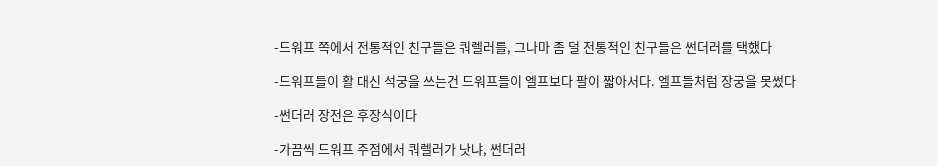-드워프 쪽에서 전통적인 친구들은 쿼렐러를, 그나마 좀 덜 전통적인 친구들은 썬더러를 택했다

-드워프들이 활 대신 석궁을 쓰는건 드워프들이 엘프보다 팔이 짧아서다. 엘프들처럼 장궁을 못썼다

-썬더러 장전은 후장식이다

-가끔씩 드워프 주점에서 쿼렐러가 낫냐, 썬더러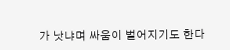가 낫냐며 싸움이 벌어지기도 한다